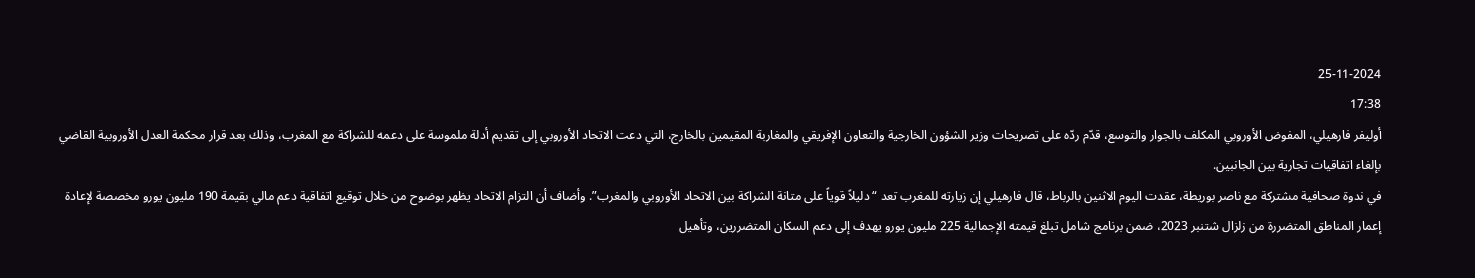25-11-2024
17:38
أوليفر فارهيلي، المفوض الأوروبي المكلف بالجوار والتوسع، قدّم ردّه على تصريحات وزير الشؤون الخارجية والتعاون الإفريقي والمغاربة المقيمين بالخارج، التي دعت الاتحاد الأوروبي إلى تقديم أدلة ملموسة على دعمه للشراكة مع المغرب، وذلك بعد قرار محكمة العدل الأوروبية القاضي بإلغاء اتفاقيات تجارية بين الجانبين.
في ندوة صحافية مشتركة مع ناصر بوريطة، عقدت اليوم الاثنين بالرباط، قال فارهيلي إن زيارته للمغرب تعد “دليلاً قوياً على متانة الشراكة بين الاتحاد الأوروبي والمغرب”. وأضاف أن التزام الاتحاد يظهر بوضوح من خلال توقيع اتفاقية دعم مالي بقيمة 190 مليون يورو مخصصة لإعادة إعمار المناطق المتضررة من زلزال شتنبر 2023، ضمن برنامج شامل تبلغ قيمته الإجمالية 225 مليون يورو يهدف إلى دعم السكان المتضررين، وتأهيل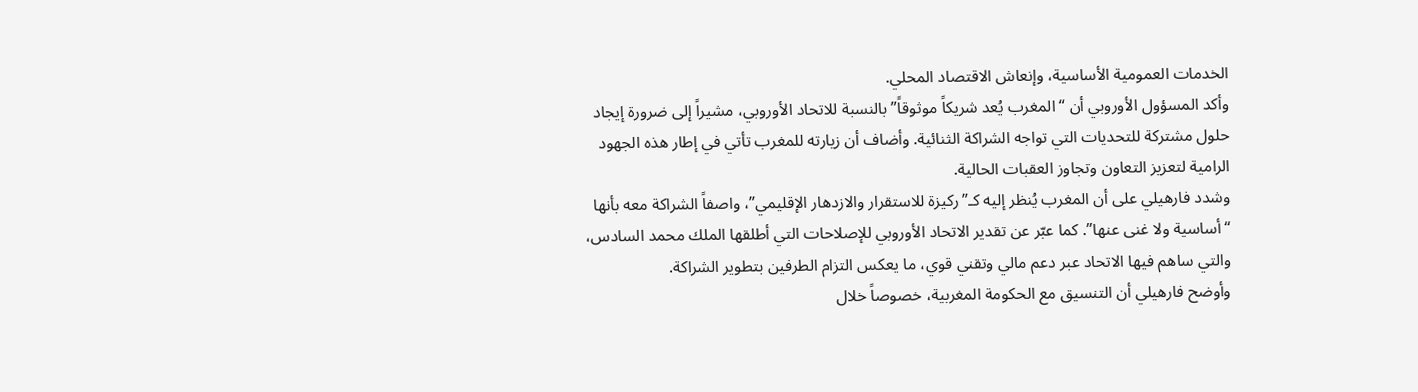الخدمات العمومية الأساسية، وإنعاش الاقتصاد المحلي.
وأكد المسؤول الأوروبي أن “المغرب يُعد شريكاً موثوقاً” بالنسبة للاتحاد الأوروبي، مشيراً إلى ضرورة إيجاد حلول مشتركة للتحديات التي تواجه الشراكة الثنائية. وأضاف أن زيارته للمغرب تأتي في إطار هذه الجهود الرامية لتعزيز التعاون وتجاوز العقبات الحالية.
وشدد فارهيلي على أن المغرب يُنظر إليه كـ”ركيزة للاستقرار والازدهار الإقليمي”، واصفاً الشراكة معه بأنها “أساسية ولا غنى عنها”. كما عبّر عن تقدير الاتحاد الأوروبي للإصلاحات التي أطلقها الملك محمد السادس، والتي ساهم فيها الاتحاد عبر دعم مالي وتقني قوي، ما يعكس التزام الطرفين بتطوير الشراكة.
وأوضح فارهيلي أن التنسيق مع الحكومة المغربية، خصوصاً خلال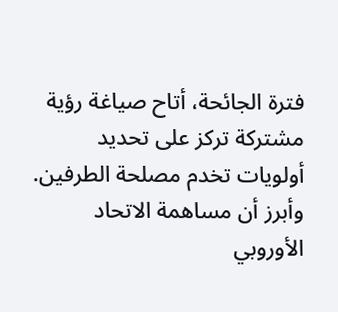فترة الجائحة، أتاح صياغة رؤية مشتركة تركز على تحديد أولويات تخدم مصلحة الطرفين. وأبرز أن مساهمة الاتحاد الأوروبي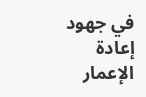في جهود إعادة الإعمار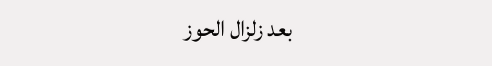بعد زلزال الحوز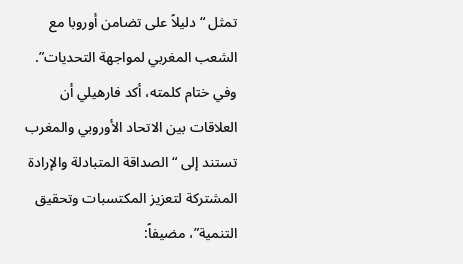تمثل “دليلاً على تضامن أوروبا مع الشعب المغربي لمواجهة التحديات”.
وفي ختام كلمته، أكد فارهيلي أن العلاقات بين الاتحاد الأوروبي والمغرب تستند إلى “الصداقة المتبادلة والإرادة المشتركة لتعزيز المكتسبات وتحقيق التنمية”، مضيفاً: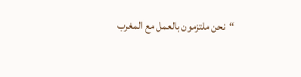“نحن ملتزمون بالعمل مع المغرب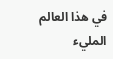في هذا العالم المليء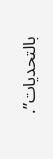بالتحديات”.